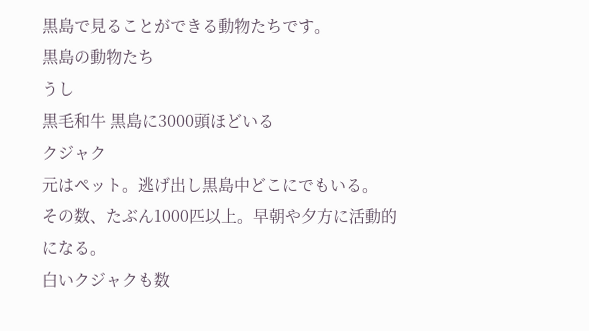黒島で見ることができる動物たちです。
黒島の動物たち
うし
黒毛和牛 黒島に3000頭ほどいる
クジャク
元はペット。逃げ出し黒島中どこにでもいる。
その数、たぶん1000匹以上。早朝や夕方に活動的になる。
白いクジャクも数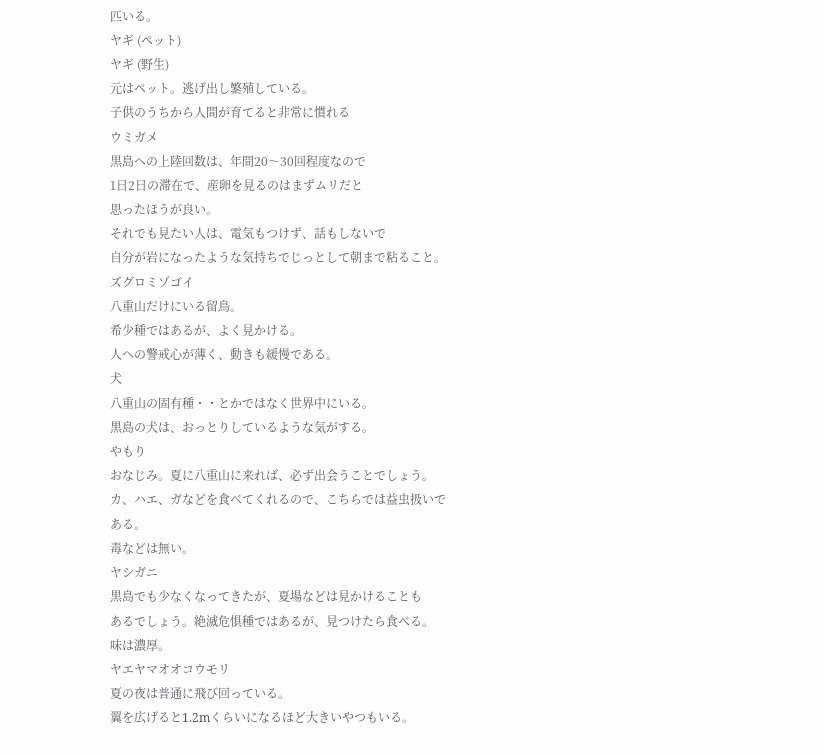匹いる。
ヤギ (ペット)
ヤギ (野生)
元はペット。逃げ出し繁殖している。
子供のうちから人間が育てると非常に慣れる
ウミガメ
黒島への上陸回数は、年間20〜30回程度なので
1日2日の滞在で、産卵を見るのはまずムリだと
思ったほうが良い。
それでも見たい人は、電気もつけず、話もしないで
自分が岩になったような気持ちでじっとして朝まで粘ること。
ズグロミゾゴイ
八重山だけにいる留鳥。
希少種ではあるが、よく見かける。
人への警戒心が薄く、動きも緩慢である。
犬
八重山の固有種・・とかではなく世界中にいる。
黒島の犬は、おっとりしているような気がする。
やもり
おなじみ。夏に八重山に来れば、必ず出会うことでしょう。
カ、ハエ、ガなどを食べてくれるので、こちらでは益虫扱いである。
毒などは無い。
ヤシガニ
黒島でも少なくなってきたが、夏場などは見かけることも
あるでしょう。絶滅危惧種ではあるが、見つけたら食べる。
味は濃厚。
ヤエヤマオオコウモリ
夏の夜は普通に飛び回っている。
翼を広げると1.2mくらいになるほど大きいやつもいる。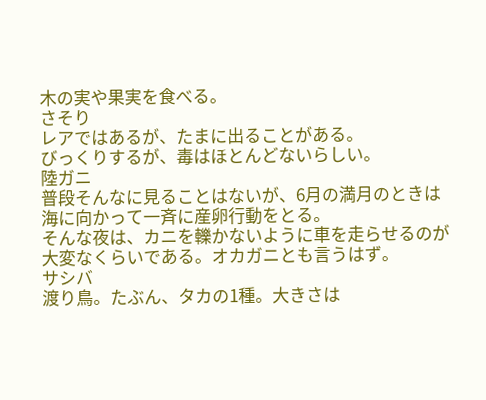木の実や果実を食べる。
さそり
レアではあるが、たまに出ることがある。
びっくりするが、毒はほとんどないらしい。
陸ガニ
普段そんなに見ることはないが、6月の満月のときは
海に向かって一斉に産卵行動をとる。
そんな夜は、カニを轢かないように車を走らせるのが
大変なくらいである。オカガニとも言うはず。
サシバ
渡り鳥。たぶん、タカの1種。大きさは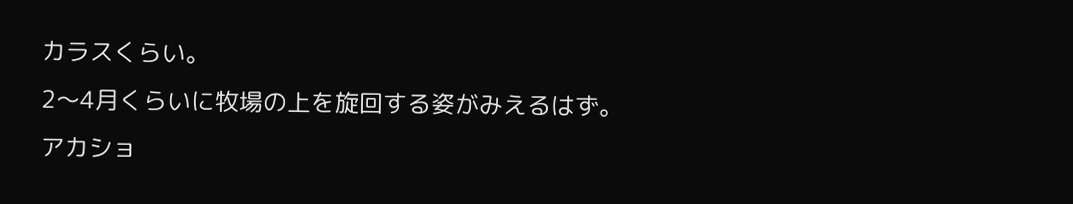カラスくらい。
2〜4月くらいに牧場の上を旋回する姿がみえるはず。
アカショ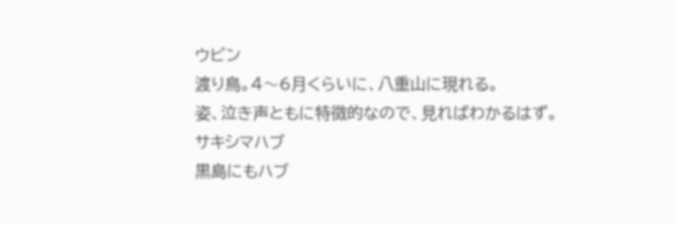ウビン
渡り鳥。4〜6月くらいに、八重山に現れる。
姿、泣き声ともに特徴的なので、見ればわかるはず。
サキシマハブ
黒島にもハブ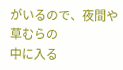がいるので、夜間や草むらの
中に入る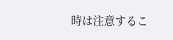時は注意するこ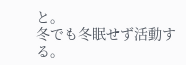と。
冬でも冬眠せず活動する。